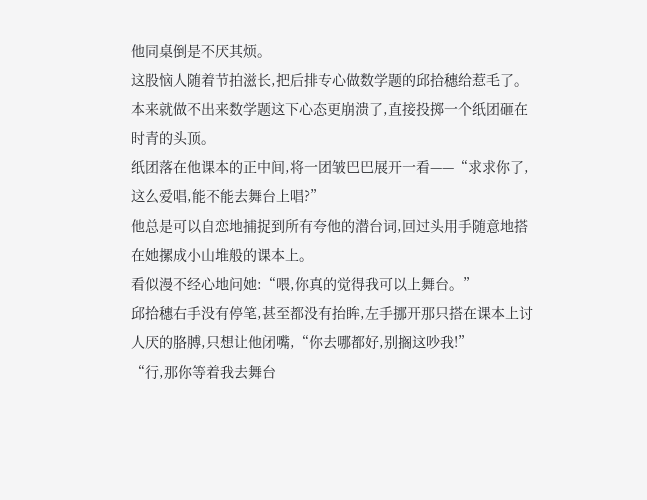他同桌倒是不厌其烦。
这股恼人随着节拍滋长,把后排专心做数学题的邱拾穗给惹毛了。
本来就做不出来数学题这下心态更崩溃了,直接投掷一个纸团砸在时青的头顶。
纸团落在他课本的正中间,将一团皱巴巴展开一看——“求求你了,这么爱唱,能不能去舞台上唱?”
他总是可以自恋地捕捉到所有夸他的潜台词,回过头用手随意地搭在她摞成小山堆般的课本上。
看似漫不经心地问她:“喂,你真的觉得我可以上舞台。”
邱拾穗右手没有停笔,甚至都没有抬眸,左手挪开那只搭在课本上讨人厌的胳膊,只想让他闭嘴,“你去哪都好,别搁这吵我!”
“行,那你等着我去舞台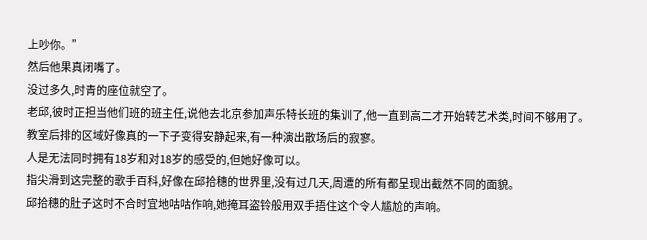上吵你。”
然后他果真闭嘴了。
没过多久,时青的座位就空了。
老邱,彼时正担当他们班的班主任,说他去北京参加声乐特长班的集训了,他一直到高二才开始转艺术类,时间不够用了。
教室后排的区域好像真的一下子变得安静起来,有一种演出散场后的寂寥。
人是无法同时拥有18岁和对18岁的感受的,但她好像可以。
指尖滑到这完整的歌手百科,好像在邱拾穗的世界里,没有过几天,周遭的所有都呈现出截然不同的面貌。
邱拾穗的肚子这时不合时宜地咕咕作响,她掩耳盗铃般用双手捂住这个令人尴尬的声响。